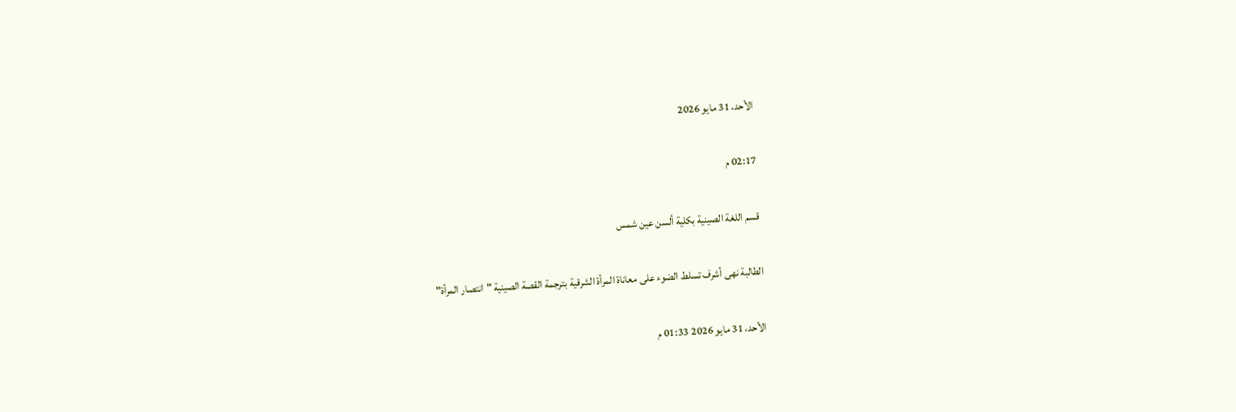الأحد، 31 مايو 2026

02:17 م

قسم اللغة الصينية بكلية ألسن عين شمس

الطالبة نهى أشرف تسلط الضوء على معاناة المرأة الشرقية بترجمة القصة الصينية "انتصار المرأة"

الأحد، 31 مايو 2026 01:33 م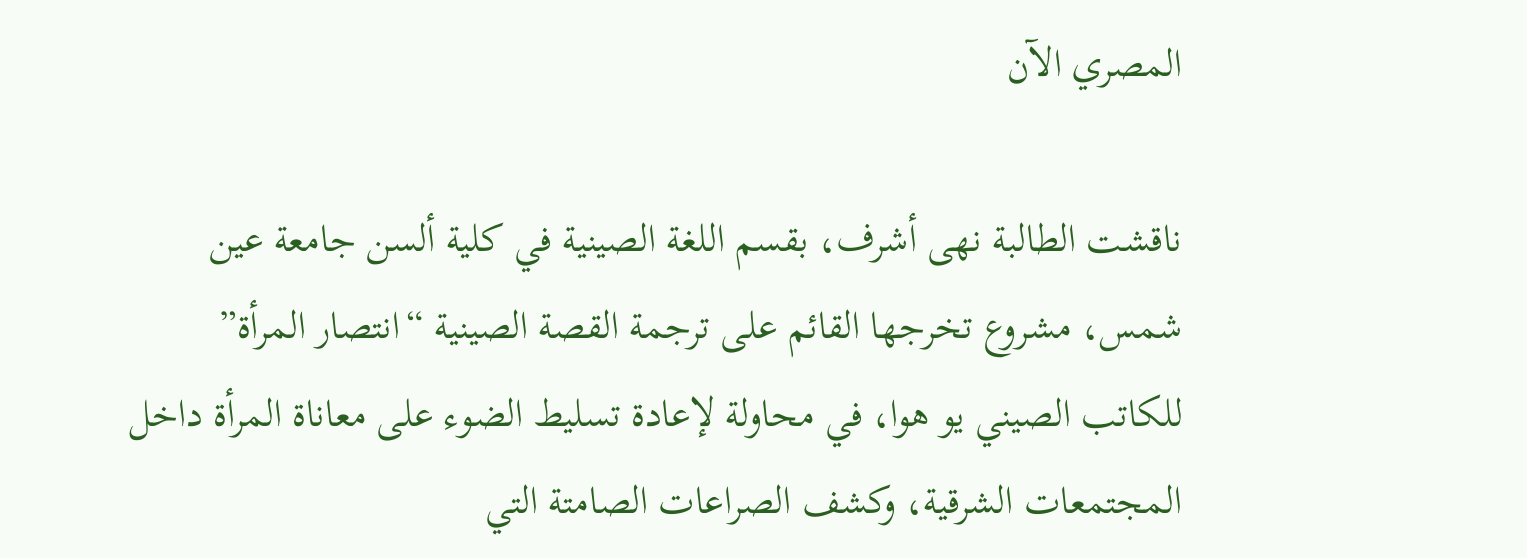المصري الآن

ناقشت الطالبة نهى أشرف، بقسم اللغة الصينية في كلية ألسن جامعة عين شمس، مشروع تخرجها القائم على ترجمة القصة الصينية “انتصار المرأة” للكاتب الصيني يو هوا، في محاولة لإعادة تسليط الضوء على معاناة المرأة داخل المجتمعات الشرقية، وكشف الصراعات الصامتة التي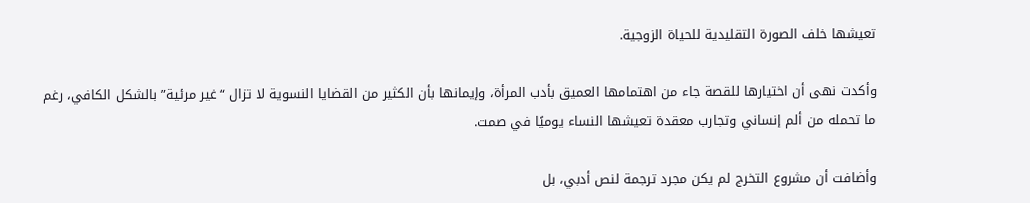تعيشها خلف الصورة التقليدية للحياة الزوجية.

وأكدت نهى أن اختيارها للقصة جاء من اهتمامها العميق بأدب المرأة، وإيمانها بأن الكثير من القضايا النسوية لا تزال “غير مرئية” بالشكل الكافي، رغم ما تحمله من ألم إنساني وتجارب معقدة تعيشها النساء يوميًا في صمت.

وأضافت أن مشروع التخرج لم يكن مجرد ترجمة لنص أدبي، بل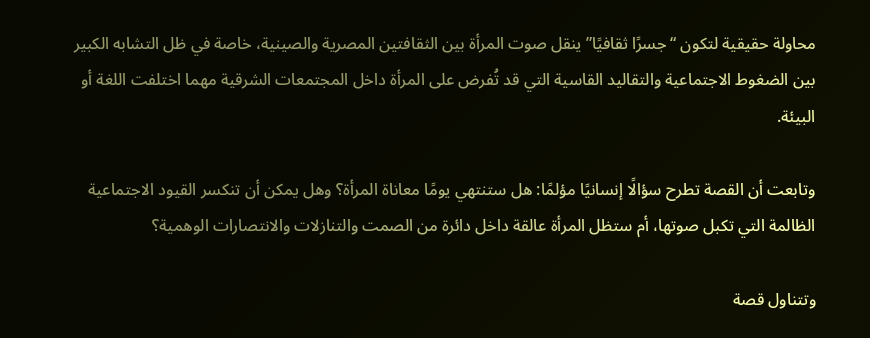محاولة حقيقية لتكون “جسرًا ثقافيًا” ينقل صوت المرأة بين الثقافتين المصرية والصينية، خاصة في ظل التشابه الكبير بين الضغوط الاجتماعية والتقاليد القاسية التي قد تُفرض على المرأة داخل المجتمعات الشرقية مهما اختلفت اللغة أو البيئة.

وتابعت أن القصة تطرح سؤالًا إنسانيًا مؤلمًا: هل ستنتهي يومًا معاناة المرأة؟ وهل يمكن أن تنكسر القيود الاجتماعية الظالمة التي تكبل صوتها، أم ستظل المرأة عالقة داخل دائرة من الصمت والتنازلات والانتصارات الوهمية؟

وتتناول قصة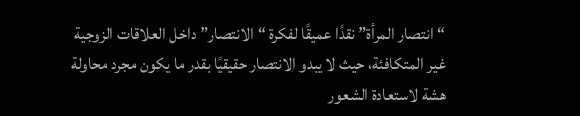“انتصار المرأة” نقدًا عميقًا لفكرة “الانتصار” داخل العلاقات الزوجية غير المتكافئة، حيث لا يبدو الانتصار حقيقيًا بقدر ما يكون مجرد محاولة هشة لاستعادة الشعور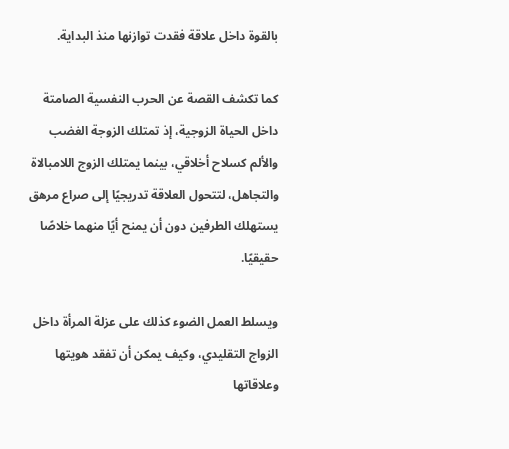بالقوة داخل علاقة فقدت توازنها منذ البداية.

كما تكشف القصة عن الحرب النفسية الصامتة داخل الحياة الزوجية، إذ تمتلك الزوجة الغضب والألم كسلاح أخلاقي، بينما يمتلك الزوج اللامبالاة والتجاهل، لتتحول العلاقة تدريجيًا إلى صراع مرهق يستهلك الطرفين دون أن يمنح أيًا منهما خلاصًا حقيقيًا.

ويسلط العمل الضوء كذلك على عزلة المرأة داخل الزواج التقليدي، وكيف يمكن أن تفقد هويتها وعلاقاتها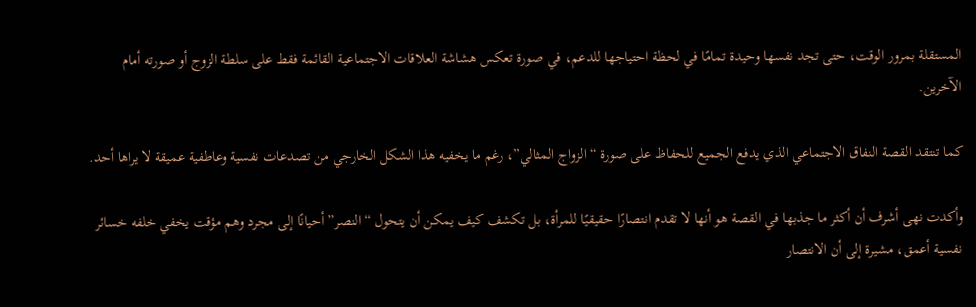المستقلة بمرور الوقت، حتى تجد نفسها وحيدة تمامًا في لحظة احتياجها للدعم، في صورة تعكس هشاشة العلاقات الاجتماعية القائمة فقط على سلطة الزوج أو صورته أمام الآخرين.

كما تنتقد القصة النفاق الاجتماعي الذي يدفع الجميع للحفاظ على صورة “الزواج المثالي”، رغم ما يخفيه هذا الشكل الخارجي من تصدعات نفسية وعاطفية عميقة لا يراها أحد.

وأكدت نهى أشرف أن أكثر ما جذبها في القصة هو أنها لا تقدم انتصارًا حقيقيًا للمرأة، بل تكشف كيف يمكن أن يتحول “النصر” أحيانًا إلى مجرد وهم مؤقت يخفي خلفه خسائر نفسية أعمق، مشيرة إلى أن الانتصار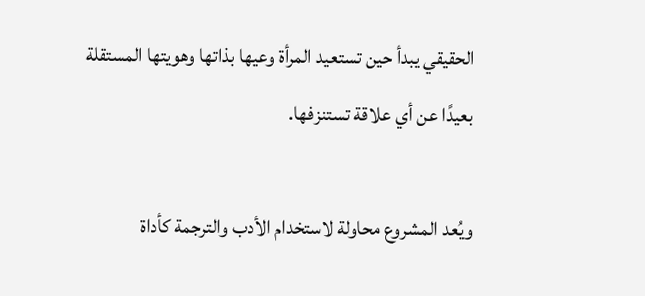الحقيقي يبدأ حين تستعيد المرأة وعيها بذاتها وهويتها المستقلة بعيدًا عن أي علاقة تستنزفها.

ويُعد المشروع محاولة لاستخدام الأدب والترجمة كأداة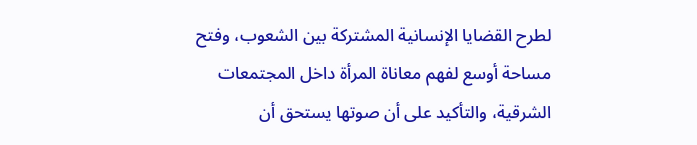لطرح القضايا الإنسانية المشتركة بين الشعوب، وفتح مساحة أوسع لفهم معاناة المرأة داخل المجتمعات الشرقية، والتأكيد على أن صوتها يستحق أن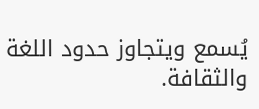يُسمع ويتجاوز حدود اللغة والثقافة.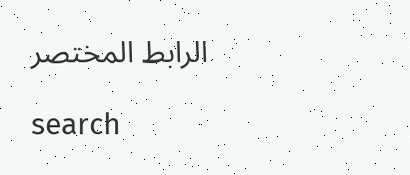الرابط المختصر

search